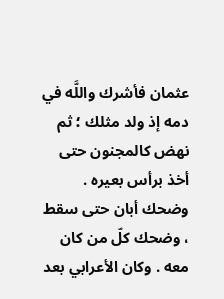عثمان فأشرك واللَّه في دمه إذ ولد مثلك ؛ ثم نهض كالمجنون حتى أخذ برأس بعيره . وضحك أبان حتى سقط ، وضحك كلّ من كان معه . وكان الأعرابي بعد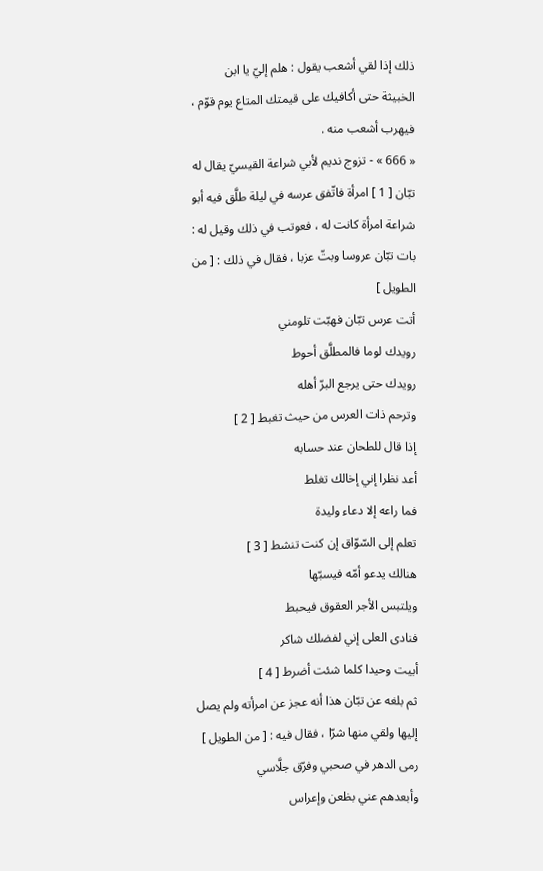ذلك إذا لقي أشعب يقول : هلم إليّ يا ابن الخبيثة حتى أكافيك على قيمتك المتاع يوم قوّم ، فيهرب أشعب منه .
« 666 » - تزوج نديم لأبي شراعة القيسيّ يقال له تبّان [ 1 ] امرأة فاتّفق عرسه في ليلة طلَّق فيه أبو شراعة امرأة كانت له ، فعوتب في ذلك وقيل له : بات تبّان عروسا وبتّ عزبا ، فقال في ذلك : [ من الطويل ]
أتت عرس تبّان فهبّت تلومني
رويدك لوما فالمطلَّق أحوط
رويدك حتى يرجع البرّ أهله
وترحم ذات العرس من حيث تغبط [ 2 ]
إذا قال للطحان عند حسابه
أعد نظرا إني إخالك تغلط
فما راعه إلا دعاء وليدة
تعلم إلى السّوّاق إن كنت تنشط [ 3 ]
هنالك يدعو أمّه فيسبّها
ويلتبس الأجر العقوق فيحبط
فنادى العلى إني لفضلك شاكر
أبيت وحيدا كلما شئت أضرط [ 4 ]
ثم بلغه عن تبّان هذا أنه عجز عن امرأته ولم يصل إليها ولقي منها شرّا ، فقال فيه : [ من الطويل ]
رمى الدهر في صحبي وفرّق جلَّاسي
وأبعدهم عني بظعن وإعراس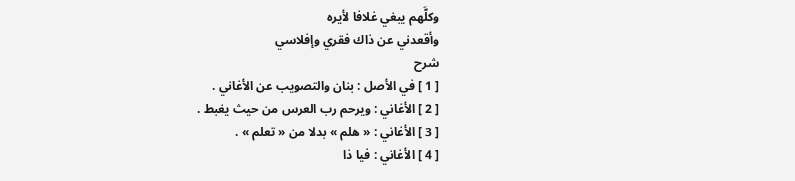وكلَّهم يبغي غلافا لأيره
وأقعدني عن ذاك فقري وإفلاسي
شرح
[ 1 ] في الأصل : بنان والتصويب عن الأغاني .
[ 2 ] الأغاني : ويرحم رب العرس من حيث يغبط .
[ 3 ] الأغاني : « هلم » بدلا من « تعلم » .
[ 4 ] الأغاني : فيا ذا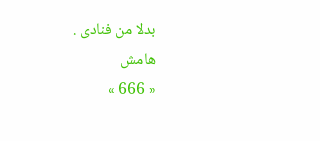بدلا من فنادى .
هامش
« 666 »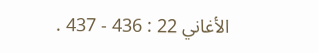الأغاني 22 : 436 - 437 .